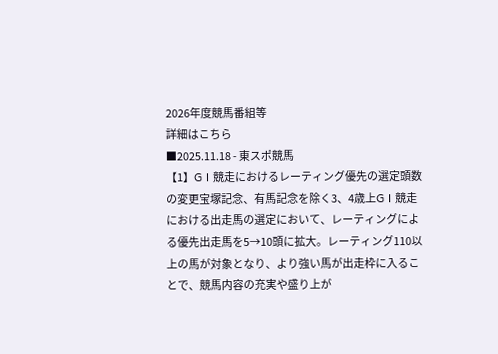2026年度競馬番組等
詳細はこちら
■2025.11.18 - 東スポ競馬
【1】GⅠ競走におけるレーティング優先の選定頭数の変更宝塚記念、有馬記念を除く3、4歳上GⅠ競走における出走馬の選定において、レーティングによる優先出走馬を5→10頭に拡大。レーティング110以上の馬が対象となり、より強い馬が出走枠に入ることで、競馬内容の充実や盛り上が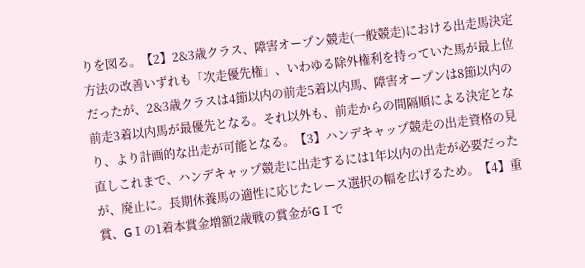りを図る。【2】2&3歳クラス、障害オープン競走(一般競走)における出走馬決定方法の改善いずれも「次走優先権」、いわゆる除外権利を持っていた馬が最上位だったが、2&3歳クラスは4節以内の前走5着以内馬、障害オープンは8節以内の前走3着以内馬が最優先となる。それ以外も、前走からの間隔順による決定となり、より計画的な出走が可能となる。【3】ハンデキャップ競走の出走資格の見直しこれまで、ハンデキャップ競走に出走するには1年以内の出走が必要だったが、廃止に。長期休養馬の適性に応じたレース選択の幅を広げるため。【4】重賞、GⅠの1着本賞金増額2歳戦の賞金がGⅠで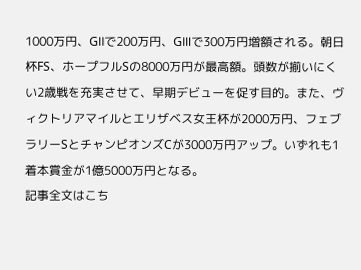1000万円、GⅡで200万円、GⅢで300万円増額される。朝日杯FS、ホープフルSの8000万円が最高額。頭数が揃いにくい2歳戦を充実させて、早期デビューを促す目的。また、ヴィクトリアマイルとエリザベス女王杯が2000万円、フェブラリーSとチャンピオンズCが3000万円アップ。いずれも1着本賞金が1億5000万円となる。
記事全文はこち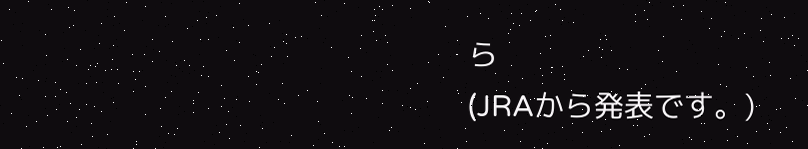ら
(JRAから発表です。)